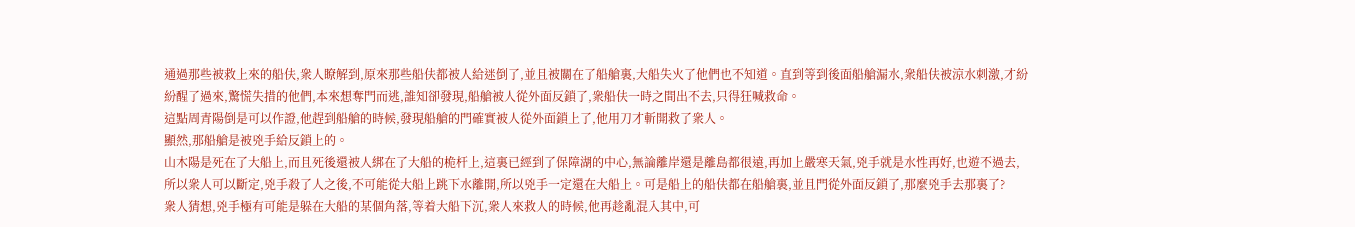通過那些被救上來的船伕,衆人瞭解到,原來那些船伕都被人給迷倒了,並且被關在了船艙裏,大船失火了他們也不知道。直到等到後面船艙漏水,衆船伕被涼水刺激,才紛紛醒了過來,驚慌失措的他們,本來想奪門而逃,誰知卻發現,船艙被人從外面反鎖了,衆船伕一時之間出不去,只得狂喊救命。
這點周青陽倒是可以作證,他趕到船艙的時候,發現船艙的門確實被人從外面鎖上了,他用刀才斬開救了衆人。
顯然,那船艙是被兇手給反鎖上的。
山木陽是死在了大船上,而且死後還被人綁在了大船的桅杆上,這裏已經到了保障湖的中心,無論離岸還是離島都很遠,再加上嚴寒天氣,兇手就是水性再好,也遊不過去,所以衆人可以斷定,兇手殺了人之後,不可能從大船上跳下水離開,所以兇手一定還在大船上。可是船上的船伕都在船艙裏,並且門從外面反鎖了,那麼兇手去那裏了?
衆人猜想,兇手極有可能是躲在大船的某個角落,等着大船下沉,衆人來救人的時候,他再趁亂混入其中,可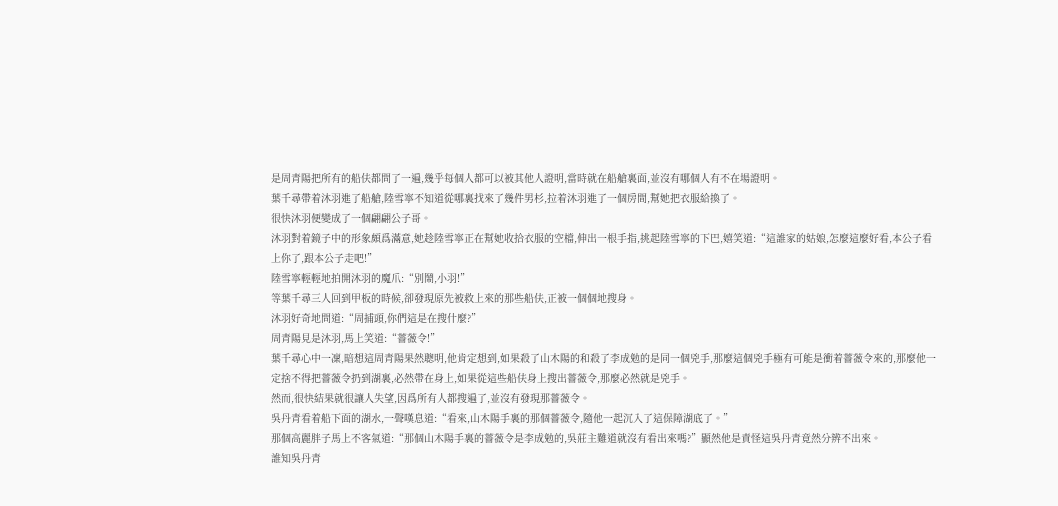是周青陽把所有的船伕都問了一遍,幾乎每個人都可以被其他人證明,當時就在船艙裏面,並沒有哪個人有不在場證明。
葉千尋帶着沐羽進了船艙,陸雪寧不知道從哪裏找來了幾件男杉,拉着沐羽進了一個房間,幫她把衣服給換了。
很快沐羽便變成了一個翩翩公子哥。
沐羽對着鏡子中的形象頗爲滿意,她趁陸雪寧正在幫她收拾衣服的空檔,伸出一根手指,挑起陸雪寧的下巴,嬉笑道:“這誰家的姑娘,怎麼這麼好看,本公子看上你了,跟本公子走吧!”
陸雪寧輕輕地拍開沐羽的魔爪:“別鬧,小羽!”
等葉千尋三人回到甲板的時候,卻發現原先被救上來的那些船伕,正被一個個地搜身。
沐羽好奇地問道:“周捕頭,你們這是在搜什麼?”
周青陽見是沐羽,馬上笑道:“薔薇令!”
葉千尋心中一凜,暗想這周青陽果然聰明,他肯定想到,如果殺了山木陽的和殺了李成勉的是同一個兇手,那麼這個兇手極有可能是衝着薔薇令來的,那麼他一定捨不得把薔薇令扔到湖裏,必然帶在身上,如果從這些船伕身上搜出薔薇令,那麼必然就是兇手。
然而,很快結果就很讓人失望,因爲所有人都搜遍了,並沒有發現那薔薇令。
吳丹青看着船下面的湖水,一聲嘆息道:“看來,山木陽手裏的那個薔薇令,隨他一起沉入了這保障湖底了。”
那個高麗胖子馬上不客氣道:“那個山木陽手裏的薔薇令是李成勉的,吳莊主難道就沒有看出來嗎?”顯然他是責怪這吳丹青竟然分辨不出來。
誰知吳丹青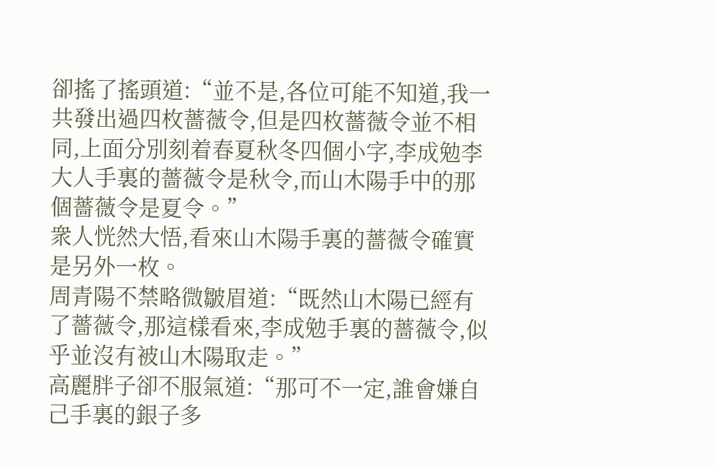卻搖了搖頭道:“並不是,各位可能不知道,我一共發出過四枚薔薇令,但是四枚薔薇令並不相同,上面分別刻着春夏秋冬四個小字,李成勉李大人手裏的薔薇令是秋令,而山木陽手中的那個薔薇令是夏令。”
衆人恍然大悟,看來山木陽手裏的薔薇令確實是另外一枚。
周青陽不禁略微皺眉道:“既然山木陽已經有了薔薇令,那這樣看來,李成勉手裏的薔薇令,似乎並沒有被山木陽取走。”
高麗胖子卻不服氣道:“那可不一定,誰會嫌自己手裏的銀子多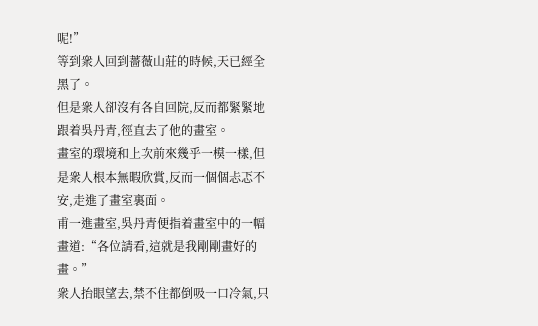呢!”
等到衆人回到薔薇山莊的時候,天已經全黑了。
但是衆人卻沒有各自回院,反而都緊緊地跟着吳丹青,徑直去了他的畫室。
畫室的環境和上次前來幾乎一模一樣,但是衆人根本無暇欣賞,反而一個個忐忑不安,走進了畫室裏面。
甫一進畫室,吳丹青便指着畫室中的一幅畫道:“各位請看,這就是我剛剛畫好的畫。”
衆人抬眼望去,禁不住都倒吸一口冷氣,只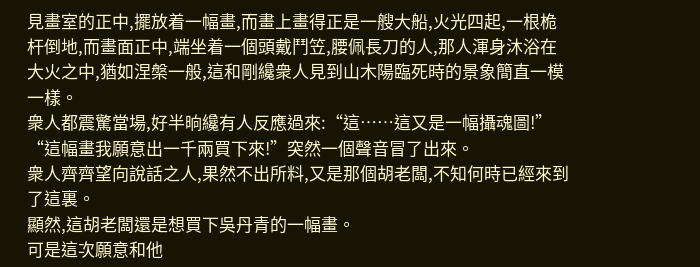見畫室的正中,擺放着一幅畫,而畫上畫得正是一艘大船,火光四起,一根桅杆倒地,而畫面正中,端坐着一個頭戴鬥笠,腰佩長刀的人,那人渾身沐浴在大火之中,猶如涅槃一般,這和剛纔衆人見到山木陽臨死時的景象簡直一模一樣。
衆人都震驚當場,好半晌纔有人反應過來:“這……這又是一幅攝魂圖!”
“這幅畫我願意出一千兩買下來!”突然一個聲音冒了出來。
衆人齊齊望向說話之人,果然不出所料,又是那個胡老闆,不知何時已經來到了這裏。
顯然,這胡老闆還是想買下吳丹青的一幅畫。
可是這次願意和他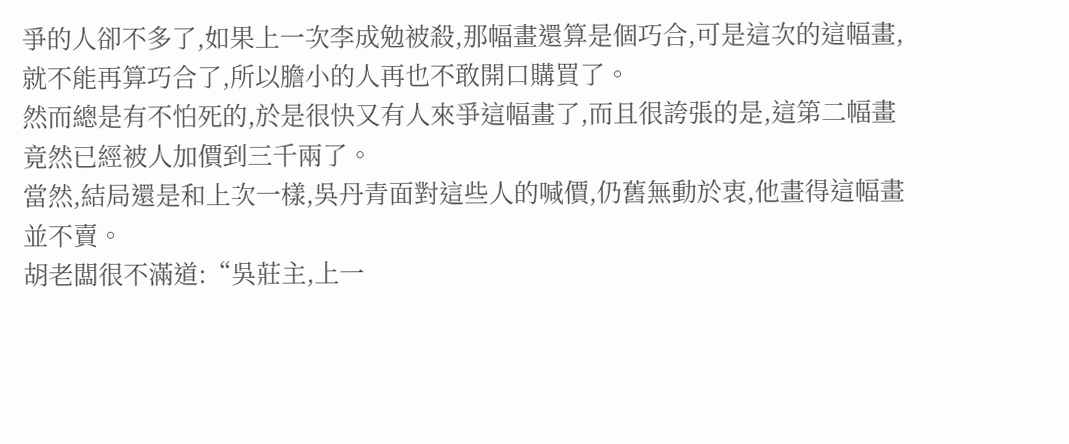爭的人卻不多了,如果上一次李成勉被殺,那幅畫還算是個巧合,可是這次的這幅畫,就不能再算巧合了,所以膽小的人再也不敢開口購買了。
然而總是有不怕死的,於是很快又有人來爭這幅畫了,而且很誇張的是,這第二幅畫竟然已經被人加價到三千兩了。
當然,結局還是和上次一樣,吳丹青面對這些人的喊價,仍舊無動於衷,他畫得這幅畫並不賣。
胡老闆很不滿道:“吳莊主,上一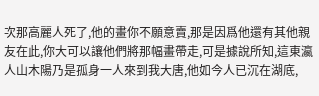次那高麗人死了,他的畫你不願意賣,那是因爲他還有其他親友在此,你大可以讓他們將那幅畫帶走,可是據說所知,這東瀛人山木陽乃是孤身一人來到我大唐,他如今人已沉在湖底,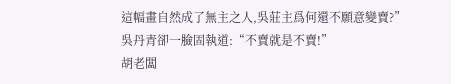這幅畫自然成了無主之人,吳莊主爲何還不願意變賣?”
吳丹青卻一臉固執道:“不賣就是不賣!”
胡老闆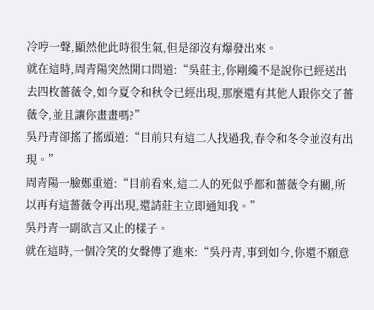冷哼一聲,顯然他此時很生氣,但是卻沒有爆發出來。
就在這時,周青陽突然開口問道:“吳莊主,你剛纔不是說你已經送出去四枚薔薇令,如今夏令和秋令已經出現,那麼還有其他人跟你交了薔薇令,並且讓你畫畫嗎?”
吳丹青卻搖了搖頭道:“目前只有這二人找過我,春令和冬令並沒有出現。”
周青陽一臉鄭重道:“目前看來,這二人的死似乎都和薔薇令有關,所以再有這薔薇令再出現,還請莊主立即通知我。”
吳丹青一副欲言又止的樣子。
就在這時,一個冷笑的女聲傳了進來:“吳丹青,事到如今,你還不願意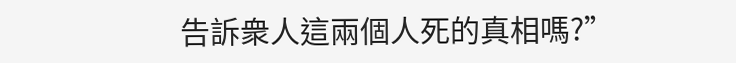告訴衆人這兩個人死的真相嗎?”